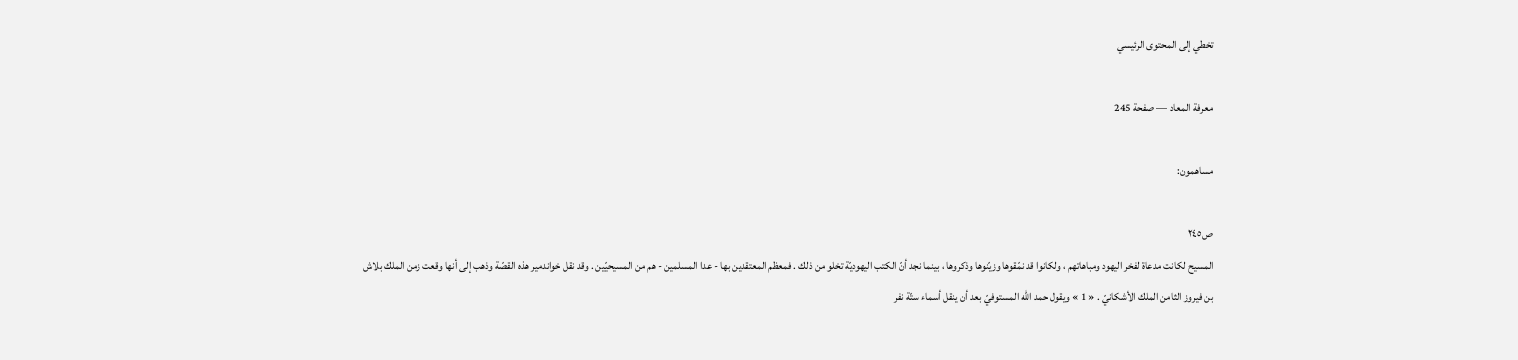تخطي إلى المحتوى الرئيسي

معرفة المعاد — صفحة 245

مساهمون:

ص٢٤٥
المسيح لكانت مدعاة لفخر اليهود ومباهاتهم ، ولكانوا قد نمّقوها وزيّنوها وذكروها ، بينما نجد أنّ الكتب اليهوديّة تخلو من ذلك . فمعظم المعتقدين بها - عدا المسلمين - هم من المسيحيّين . وقد نقل خواندمير هذه القصّة وذهب إلى أنها وقعت زمن الملك بلاش بن فيروز الثامن الملك الأشكانيّ . « 1 » ويقول حمد الله المستوفيّ بعد أن ينقل أسماء ستّة نفر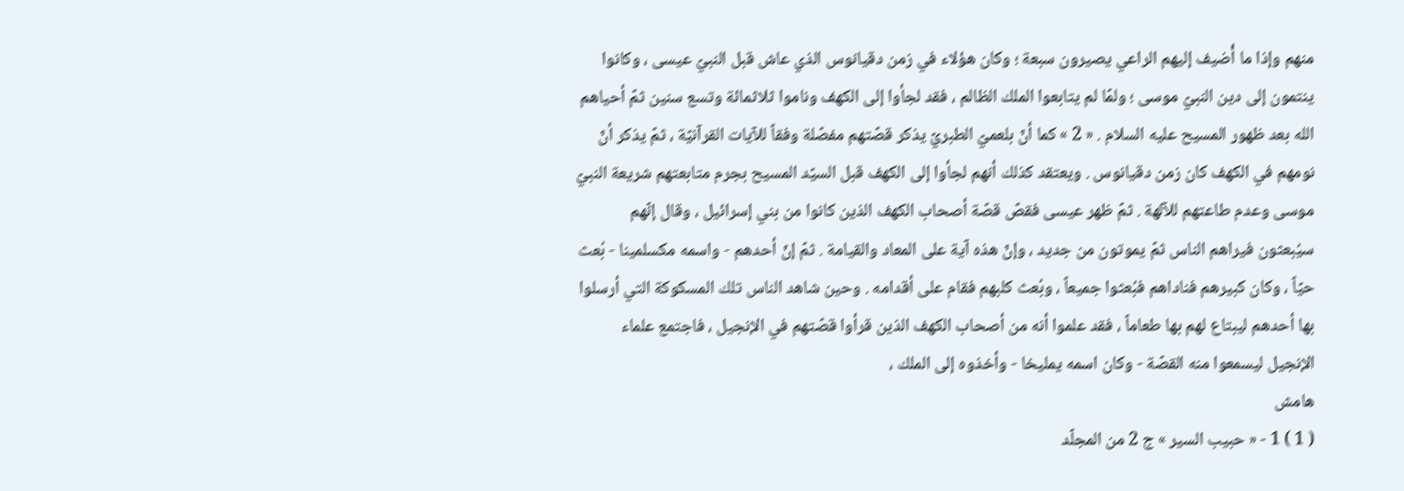منهم وإذا ما أُضيف إليهم الراعي يصيرون سبعة ؛ وكان هؤلاء في زمن دقيانوس الذي عاش قبل النبيّ عيسى ، وكانوا ينتمون إلى دين النبيّ موسى ؛ ولمّا لم يتابعوا الملك الظالم ، فقد لجأوا إلى الكهف وناموا ثلاثمائة وتسع سنين ثمّ أحياهم الله بعد ظهور المسيح عليه السلام . « 2 » كما أنّ بلعميّ الطبريّ يذكر قصّتهم مفصّلة وفقاً للآيات القرآنيّة ، ثمّ يذكر أنّ نومهم في الكهف كان زمن دقيانوس . ويعتقد كذلك أنهم لجأوا إلى الكهف قبل السيّد المسيح بجرم متابعتهم شريعة النبيّ موسى وعدم طاعتهم للآلهة . ثمّ ظهر عيسى فقصّ قصّة أصحاب الكهف الذين كانوا من بني إسرائيل ، وقال إنّهم سيُبعثون فيراهم الناس ثمّ يموتون من جديد ، وإنّ هذه آية على المعاد والقيامة . ثمّ إنّ أحدهم - واسمه مكسلمينا - بُعث حيّاً ، وكان كبيرهم فناداهم فبُعثوا جميعاً ، وبُعث كلبهم فقام على أقدامه . وحين شاهد الناس تلك المسكوكة التي أرسلوا بها أحدهم ليبتاع لهم بها طعاماً ، فقد علموا أنه من أصحاب الكهف الذين قرأوا قصّتهم في الإنجيل ، فاجتمع علماء الإنجيل ليسمعوا منه القصّة - وكان اسمه يمليخا - وأخذوه إلى الملك ،
هامش
( 1 ) 1 - « حبيب السير » ج 2 من المجلّد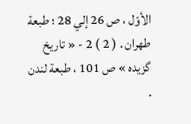الأوّل ، ص 26 إلي 28 ؛ طبعة طهران . ( 2 ) 2 - « تاريخ گزيده » ص 101 ، طبعة لندن .